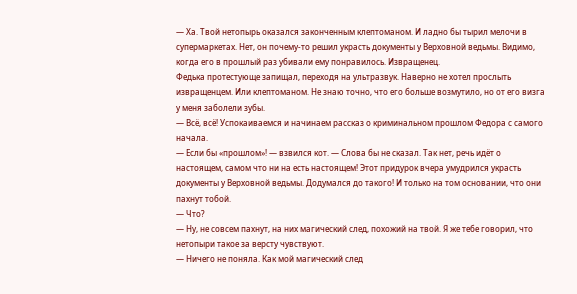— Ха. Твой нетопырь оказался законченным клептоманом. И ладно бы тырил мелочи в супермаркетах. Нет, он почему-то решил украсть документы у Верховной ведьмы. Видимо, когда его в прошлый раз убивали ему понравилось. Извращенец.
Федька протестующе запищал, переходя на ультразвук. Наверно не хотел прослыть извращенцем. Или клептоманом. Не знаю точно, что его больше возмутило, но от его визга у меня заболели зубы.
— Всё, всё! Успокаиваемся и начинаем рассказ о криминальном прошлом Федора с самого начала.
— Если бы «прошлом»! — взвился кот. — Слова бы не сказал. Так нет, речь идёт о настоящем, самом что ни на есть настоящем! Этот придурок вчера умудрился украсть документы у Верховной ведьмы. Додумался до такого! И только на том основании, что они пахнут тобой.
— Что?
— Ну, не совсем пахнут, на них магический след, похожий на твой. Я же тебе говорил, что нетопыри такое за версту чувствуют.
— Ничего не поняла. Как мой магический след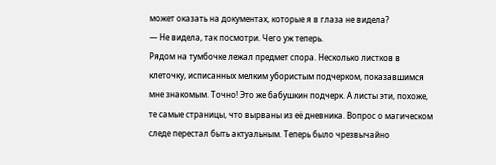может оказать на документах, которые я в глаза не видела?
— Не видела, так посмотри. Чего уж теперь.
Рядом на тумбочке лежал предмет спора. Несколько листков в клеточку, исписанных мелким убористым подчерком, показавшимся мне знакомым. Точно! Это же бабушкин подчерк. А листы эти, похоже, те самые страницы, что вырваны из её дневника. Вопрос о магическом следе перестал быть актуальным. Теперь было чрезвычайно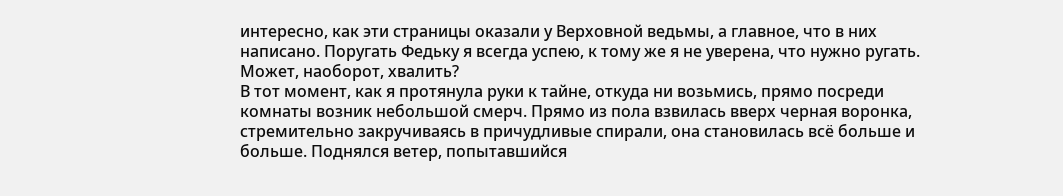интересно, как эти страницы оказали у Верховной ведьмы, а главное, что в них написано. Поругать Федьку я всегда успею, к тому же я не уверена, что нужно ругать. Может, наоборот, хвалить?
В тот момент, как я протянула руки к тайне, откуда ни возьмись, прямо посреди комнаты возник небольшой смерч. Прямо из пола взвилась вверх черная воронка, стремительно закручиваясь в причудливые спирали, она становилась всё больше и больше. Поднялся ветер, попытавшийся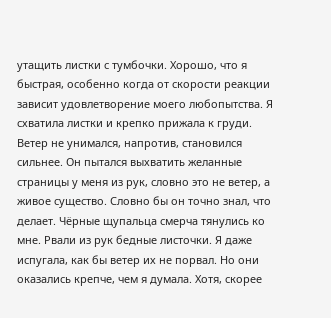утащить листки с тумбочки. Хорошо, что я быстрая, особенно когда от скорости реакции зависит удовлетворение моего любопытства. Я схватила листки и крепко прижала к груди. Ветер не унимался, напротив, становился сильнее. Он пытался выхватить желанные страницы у меня из рук, словно это не ветер, а живое существо. Словно бы он точно знал, что делает. Чёрные щупальца смерча тянулись ко мне. Рвали из рук бедные листочки. Я даже испугала, как бы ветер их не порвал. Но они оказались крепче, чем я думала. Хотя, скорее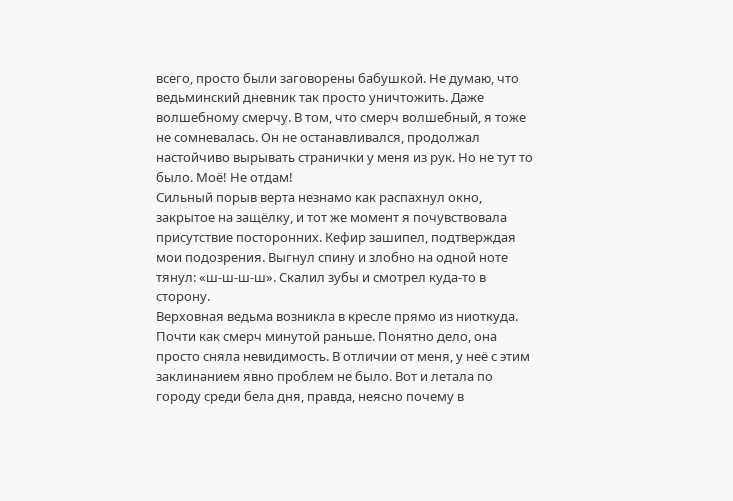всего, просто были заговорены бабушкой. Не думаю, что ведьминский дневник так просто уничтожить. Даже волшебному смерчу. В том, что смерч волшебный, я тоже не сомневалась. Он не останавливался, продолжал настойчиво вырывать странички у меня из рук. Но не тут то было. Моё! Не отдам!
Сильный порыв верта незнамо как распахнул окно, закрытое на защёлку, и тот же момент я почувствовала присутствие посторонних. Кефир зашипел, подтверждая мои подозрения. Выгнул спину и злобно на одной ноте тянул: «ш-ш-ш-ш». Скалил зубы и смотрел куда-то в сторону.
Верховная ведьма возникла в кресле прямо из ниоткуда. Почти как смерч минутой раньше. Понятно дело, она просто сняла невидимость. В отличии от меня, у неё с этим заклинанием явно проблем не было. Вот и летала по городу среди бела дня, правда, неясно почему в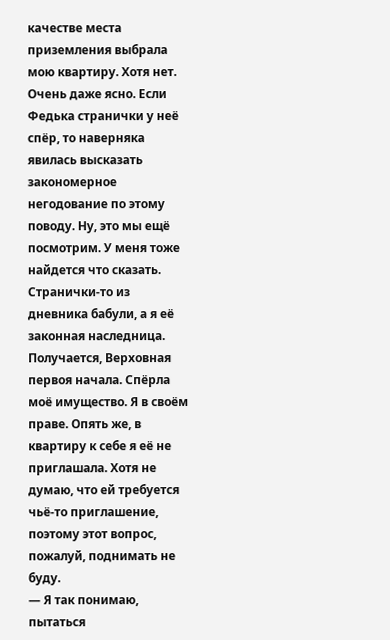качестве места приземления выбрала мою квартиру. Хотя нет. Очень даже ясно. Если Федька странички у неё спёр, то наверняка явилась высказать закономерное негодование по этому поводу. Ну, это мы ещё посмотрим. У меня тоже найдется что сказать. Странички-то из дневника бабули, а я её законная наследница. Получается, Верховная первоя начала. Спёрла моё имущество. Я в своём праве. Опять же, в квартиру к себе я её не приглашала. Хотя не думаю, что ей требуется чьё-то приглашение, поэтому этот вопрос, пожалуй, поднимать не буду.
— Я так понимаю, пытаться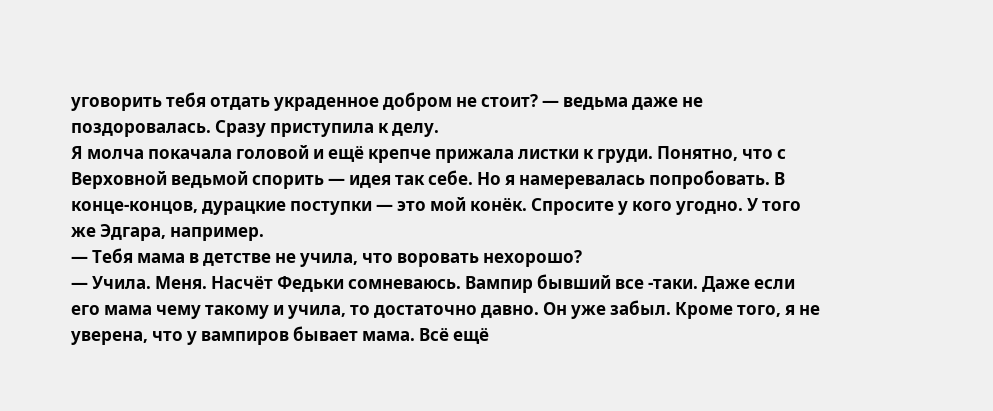уговорить тебя отдать украденное добром не стоит? — ведьма даже не поздоровалась. Сразу приступила к делу.
Я молча покачала головой и ещё крепче прижала листки к груди. Понятно, что с Верховной ведьмой спорить — идея так себе. Но я намеревалась попробовать. В конце-концов, дурацкие поступки — это мой конёк. Спросите у кого угодно. У того же Эдгара, например.
— Тебя мама в детстве не учила, что воровать нехорошо?
— Учила. Меня. Насчёт Федьки сомневаюсь. Вампир бывший все -таки. Даже если его мама чему такому и учила, то достаточно давно. Он уже забыл. Кроме того, я не уверена, что у вампиров бывает мама. Всё ещё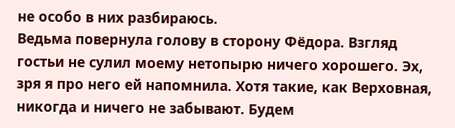не особо в них разбираюсь.
Ведьма повернула голову в сторону Фёдора. Взгляд гостьи не сулил моему нетопырю ничего хорошего. Эх, зря я про него ей напомнила. Хотя такие, как Верховная, никогда и ничего не забывают. Будем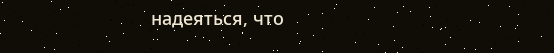надеяться, что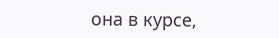она в курсе,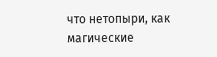что нетопыри, как магические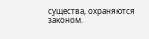существа, охраняются законом.